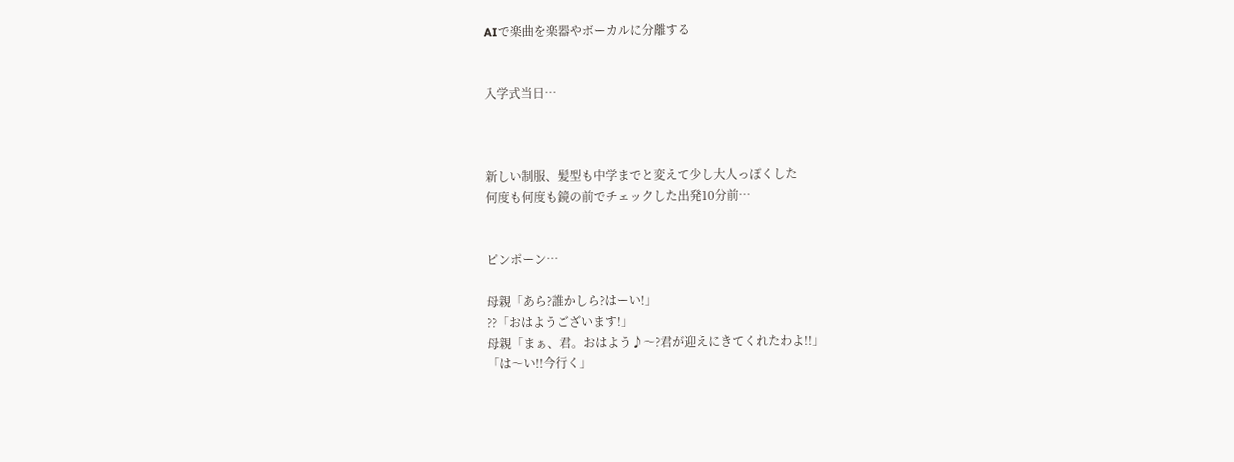AIで楽曲を楽器やボーカルに分離する


入学式当日…



新しい制服、髪型も中学までと変えて少し大人っぽくした
何度も何度も鏡の前でチェックした出発10分前…


ピンポーン…

母親「あら?誰かしら?はーい!」
??「おはようございます!」
母親「まぁ、君。おはよう♪〜?君が迎えにきてくれたわよ!!」
「は〜い!!今行く」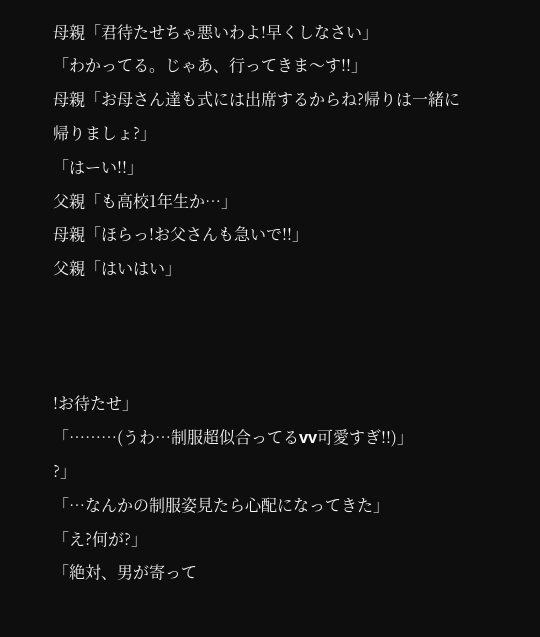母親「君待たせちゃ悪いわよ!早くしなさい」
「わかってる。じゃあ、行ってきま〜す!!」
母親「お母さん達も式には出席するからね?帰りは一緒に帰りましょ?」
「はーい!!」
父親「も高校1年生か…」
母親「ほらっ!お父さんも急いで!!」
父親「はいはい」



!お待たせ」
「………(うわ…制服超似合ってるvv可愛すぎ!!)」
?」
「…なんかの制服姿見たら心配になってきた」
「え?何が?」
「絶対、男が寄って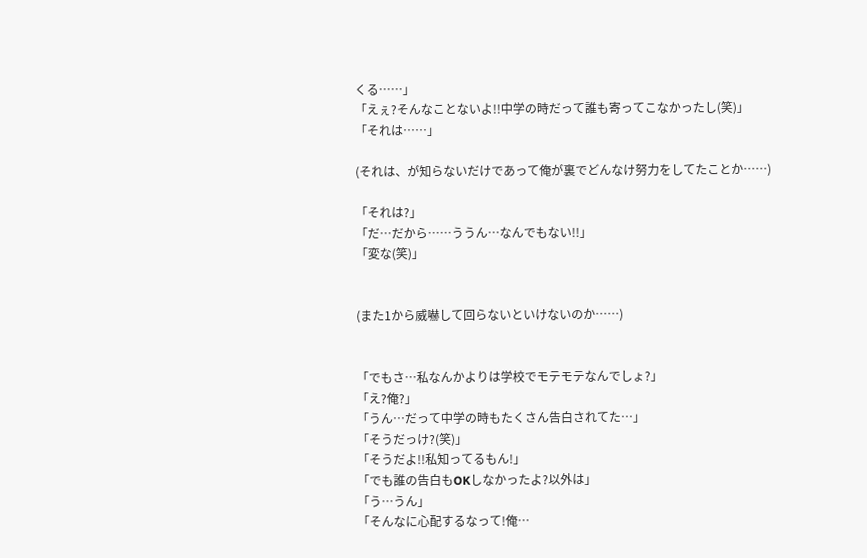くる……」
「えぇ?そんなことないよ!!中学の時だって誰も寄ってこなかったし(笑)」
「それは……」

(それは、が知らないだけであって俺が裏でどんなけ努力をしてたことか……)

「それは?」
「だ…だから……ううん…なんでもない!!」
「変な(笑)」


(また1から威嚇して回らないといけないのか……)


「でもさ…私なんかよりは学校でモテモテなんでしょ?」
「え?俺?」
「うん…だって中学の時もたくさん告白されてた…」
「そうだっけ?(笑)」
「そうだよ!!私知ってるもん!」
「でも誰の告白もOKしなかったよ?以外は」
「う…うん」
「そんなに心配するなって!俺…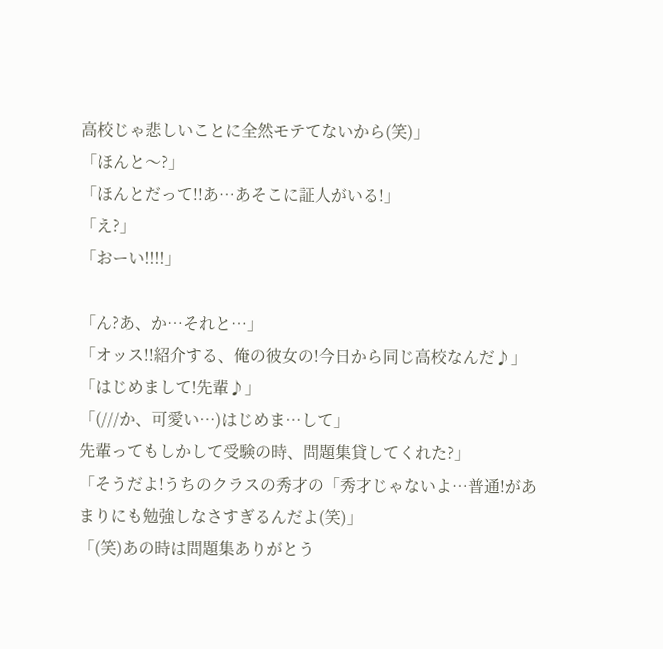高校じゃ悲しいことに全然モテてないから(笑)」
「ほんと〜?」
「ほんとだって!!あ…あそこに証人がいる!」
「え?」
「おーい!!!!」

「ん?あ、か…それと…」
「オッス!!紹介する、俺の彼女の!今日から同じ高校なんだ♪」
「はじめまして!先輩♪」
「(///か、可愛い…)はじめま…して」
先輩ってもしかして受験の時、問題集貸してくれた?」
「そうだよ!うちのクラスの秀才の「秀才じゃないよ…普通!があまりにも勉強しなさすぎるんだよ(笑)」
「(笑)あの時は問題集ありがとう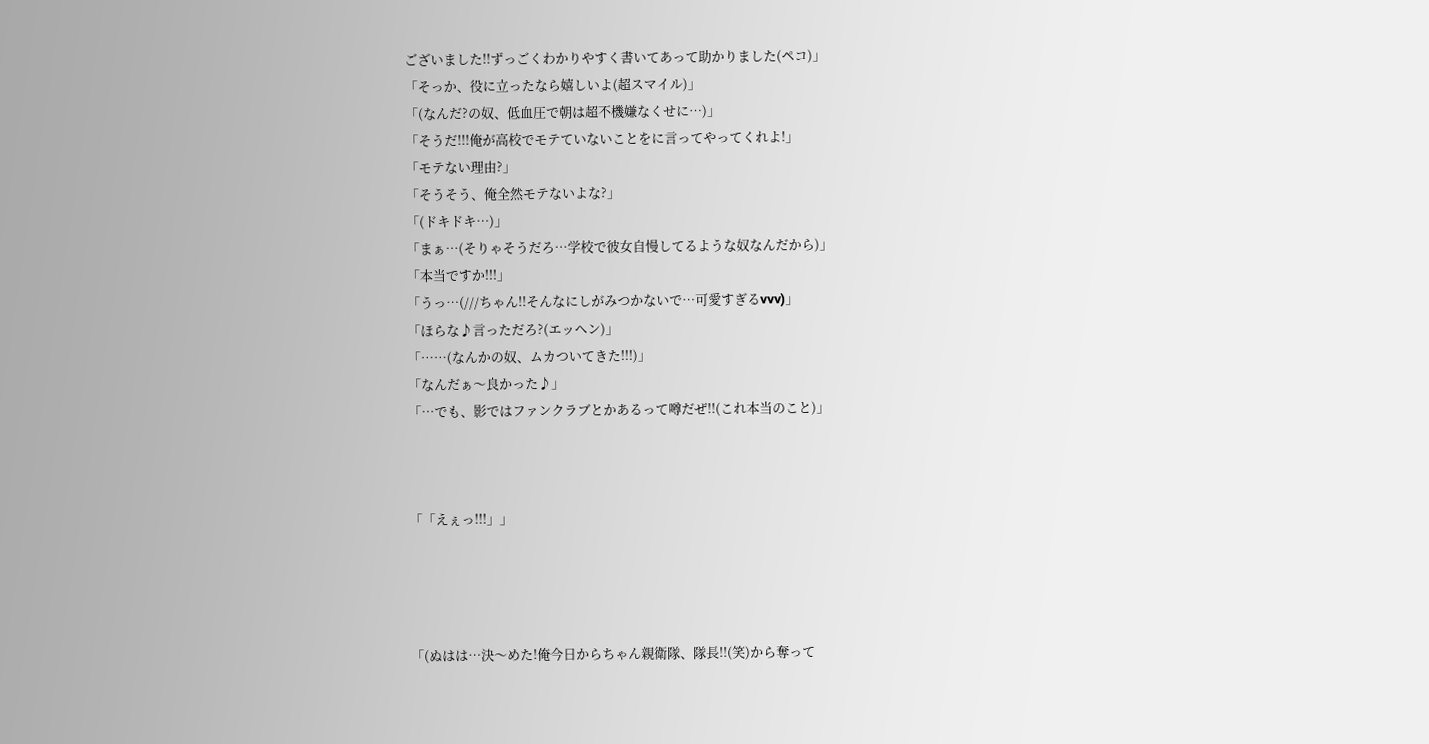ございました!!ずっごくわかりやすく書いてあって助かりました(ペコ)」
「そっか、役に立ったなら嬉しいよ(超スマイル)」
「(なんだ?の奴、低血圧で朝は超不機嫌なくせに…)」
「そうだ!!!俺が高校でモテていないことをに言ってやってくれよ!」
「モテない理由?」
「そうそう、俺全然モテないよな?」
「(ドキドキ…)」
「まぁ…(そりゃそうだろ…学校で彼女自慢してるような奴なんだから)」
「本当ですか!!!」
「うっ…(///ちゃん!!そんなにしがみつかないで…可愛すぎるvvv)」
「ほらな♪言っただろ?(エッヘン)」
「……(なんかの奴、ムカついてきた!!!)」
「なんだぁ〜良かった♪」
「…でも、影ではファンクラブとかあるって噂だぜ!!(これ本当のこと)」



「「えぇっ!!!」」




「(ぬはは…決〜めた!俺今日からちゃん親衛隊、隊長!!(笑)から奪って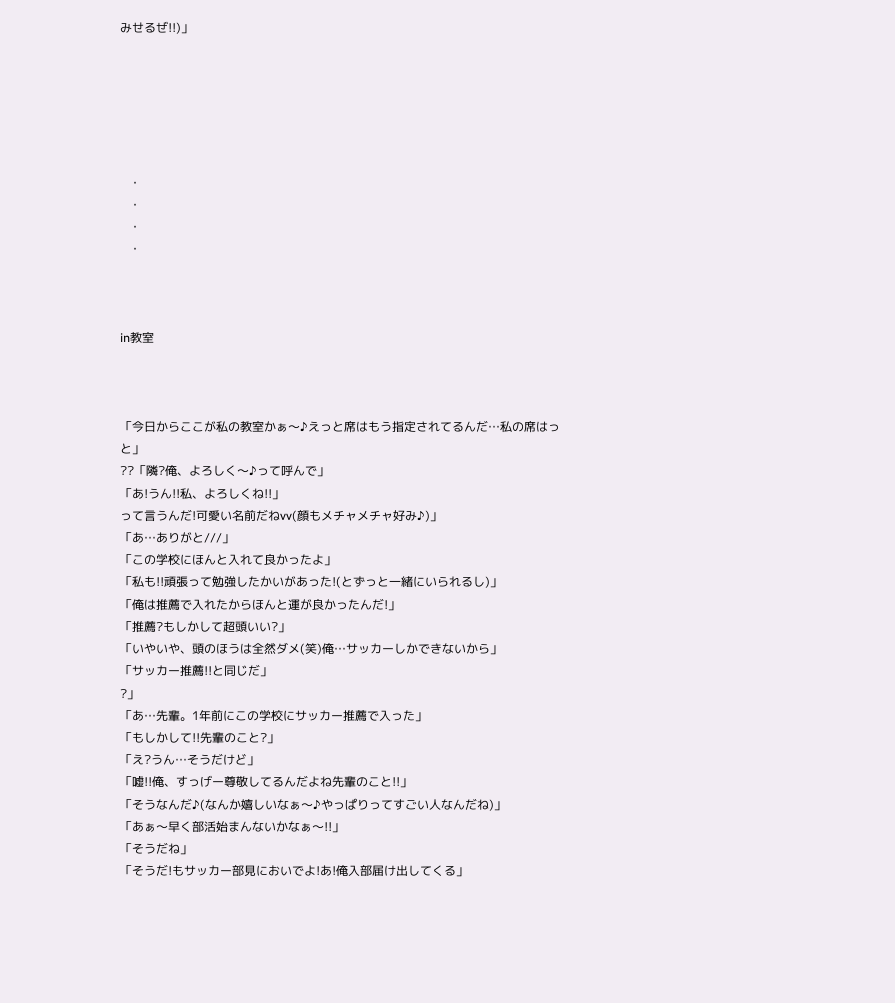みせるぜ!!)」






   ・
   ・
   ・
   ・



in教室



「今日からここが私の教室かぁ〜♪えっと席はもう指定されてるんだ…私の席はっと」
??「隣?俺、よろしく〜♪って呼んで」
「あ!うん!!私、よろしくね!!」
って言うんだ!可愛い名前だねvv(顔もメチャメチャ好み♪)」
「あ…ありがと///」
「この学校にほんと入れて良かったよ」
「私も!!頑張って勉強したかいがあった!(とずっと一緒にいられるし)」
「俺は推薦で入れたからほんと運が良かったんだ!」
「推薦?もしかして超頭いい?」
「いやいや、頭のほうは全然ダメ(笑)俺…サッカーしかできないから」
「サッカー推薦!!と同じだ」
?」
「あ…先輩。1年前にこの学校にサッカー推薦で入った」
「もしかして!!先輩のこと?」
「え?うん…そうだけど」
「嘘!!俺、すっげー尊敬してるんだよね先輩のこと!!」
「そうなんだ♪(なんか嬉しいなぁ〜♪やっぱりってすごい人なんだね)」
「あぁ〜早く部活始まんないかなぁ〜!!」
「そうだね」
「そうだ!もサッカー部見においでよ!あ!俺入部届け出してくる」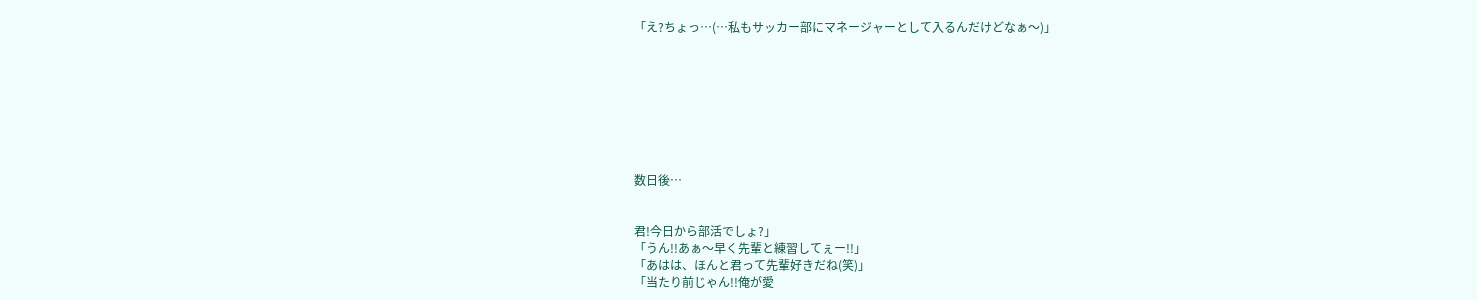「え?ちょっ…(…私もサッカー部にマネージャーとして入るんだけどなぁ〜)」








数日後…


君!今日から部活でしょ?」
「うん!!あぁ〜早く先輩と練習してぇー!!」
「あはは、ほんと君って先輩好きだね(笑)」
「当たり前じゃん!!俺が愛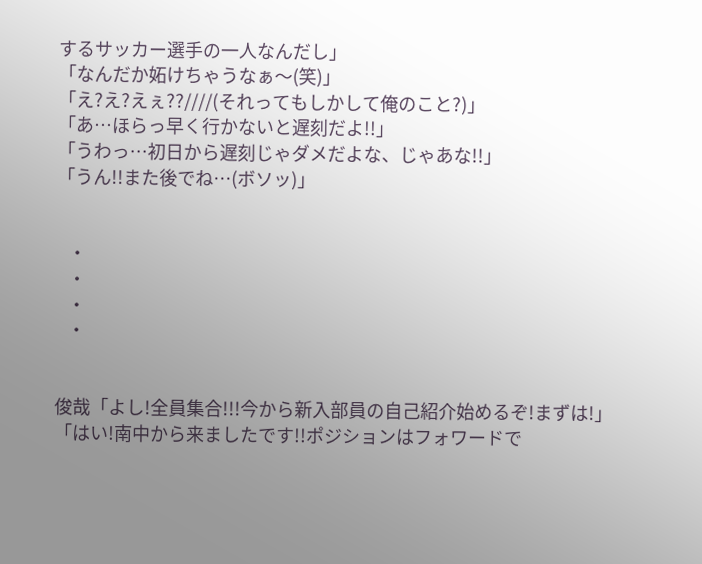するサッカー選手の一人なんだし」
「なんだか妬けちゃうなぁ〜(笑)」
「え?え?えぇ??////(それってもしかして俺のこと?)」
「あ…ほらっ早く行かないと遅刻だよ!!」
「うわっ…初日から遅刻じゃダメだよな、じゃあな!!」
「うん!!また後でね…(ボソッ)」


   ・
   ・
   ・
   ・


俊哉「よし!全員集合!!!今から新入部員の自己紹介始めるぞ!まずは!」
「はい!南中から来ましたです!!ポジションはフォワードで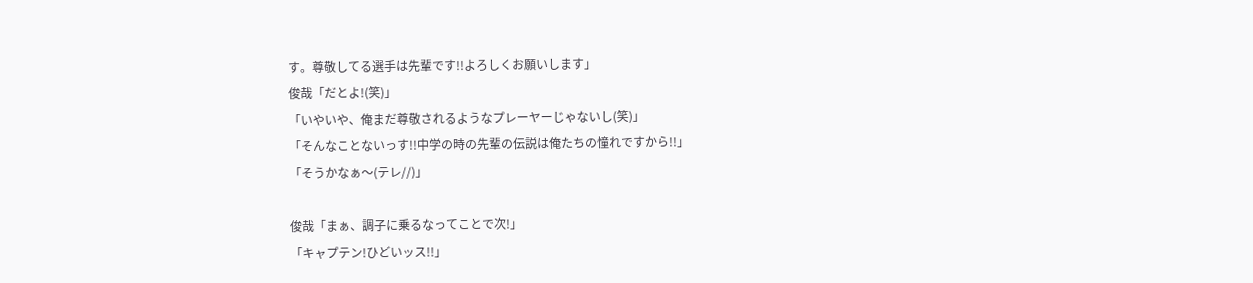す。尊敬してる選手は先輩です!!よろしくお願いします」
俊哉「だとよ!(笑)」
「いやいや、俺まだ尊敬されるようなプレーヤーじゃないし(笑)」
「そんなことないっす!!中学の時の先輩の伝説は俺たちの憧れですから!!」
「そうかなぁ〜(テレ//)」

俊哉「まぁ、調子に乗るなってことで次!」
「キャプテン!ひどいッス!!」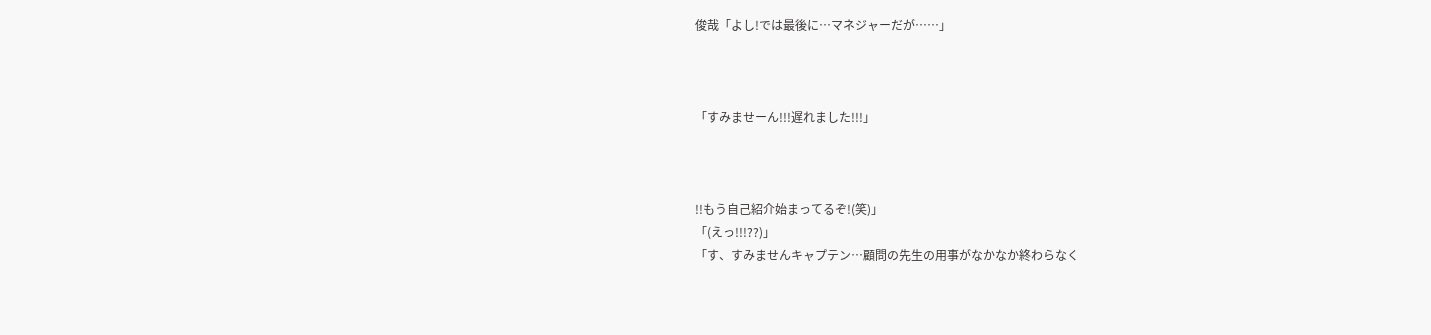俊哉「よし!では最後に…マネジャーだが……」



「すみませーん!!!遅れました!!!」



!!もう自己紹介始まってるぞ!(笑)」
「(えっ!!!??)」
「す、すみませんキャプテン…顧問の先生の用事がなかなか終わらなく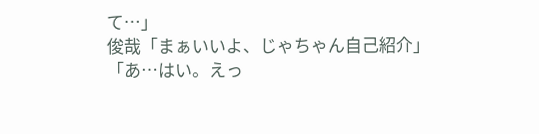て…」
俊哉「まぁいいよ、じゃちゃん自己紹介」
「あ…はい。えっ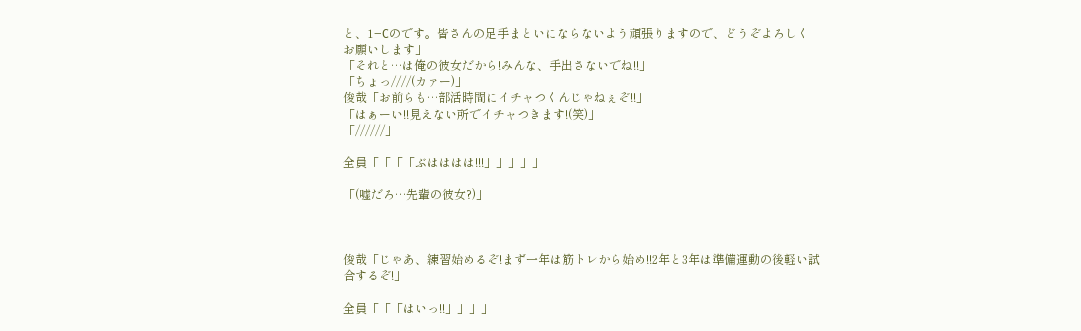と、1−Cのです。皆さんの足手まといにならないよう頑張りますので、どうぞよろしくお願いします」
「それと…は俺の彼女だから!みんな、手出さないでね!!」
「ちょっ////(カァー)」
俊哉「お前らも…部活時間にイチャつくんじゃねぇぞ!!」
「はぁーい!!見えない所でイチャつきます!(笑)」
「//////」

全員「「「「ぶはははは!!!」」」」」

「(嘘だろ…先輩の彼女?)」



俊哉「じゃあ、練習始めるぞ!まず一年は筋トレから始め!!2年と3年は準備運動の後軽い試合するぞ!」

全員「「「はいっ!!」」」」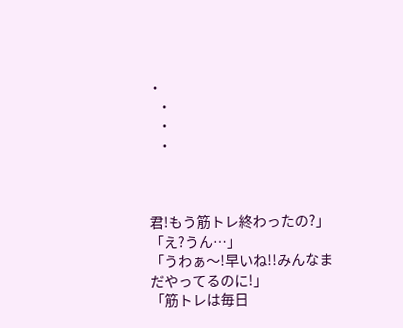・
   ・
   ・
   ・



君!もう筋トレ終わったの?」
「え?うん…」
「うわぁ〜!早いね!!みんなまだやってるのに!」
「筋トレは毎日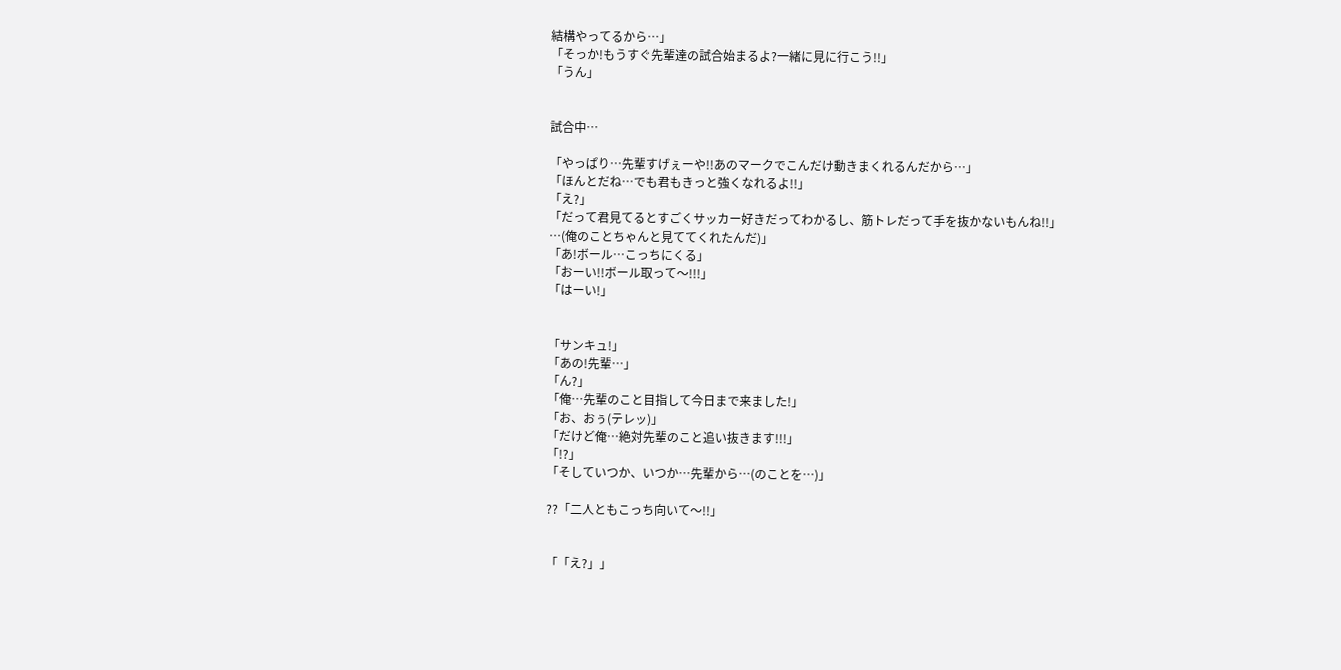結構やってるから…」
「そっか!もうすぐ先輩達の試合始まるよ?一緒に見に行こう!!」
「うん」


試合中…

「やっぱり…先輩すげぇーや!!あのマークでこんだけ動きまくれるんだから…」
「ほんとだね…でも君もきっと強くなれるよ!!」
「え?」
「だって君見てるとすごくサッカー好きだってわかるし、筋トレだって手を抜かないもんね!!」
…(俺のことちゃんと見ててくれたんだ)」
「あ!ボール…こっちにくる」
「おーい!!ボール取って〜!!!」
「はーい!」


「サンキュ!」
「あの!先輩…」
「ん?」
「俺…先輩のこと目指して今日まで来ました!」
「お、おぅ(テレッ)」
「だけど俺…絶対先輩のこと追い抜きます!!!」
「!?」
「そしていつか、いつか…先輩から…(のことを…)」

??「二人ともこっち向いて〜!!」


「「え?」」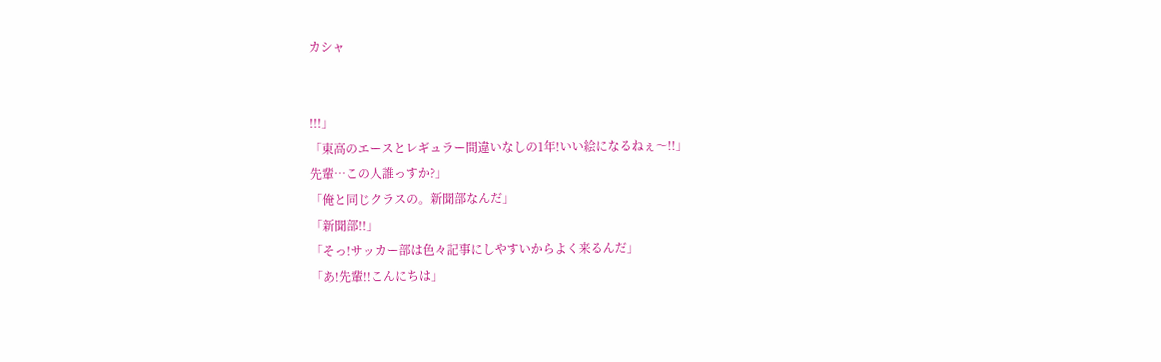カシャ


!!!」
「東高のエースとレギュラー間違いなしの1年!いい絵になるねぇ〜!!」
先輩…この人誰っすか?」
「俺と同じクラスの。新聞部なんだ」
「新聞部!!」
「そっ!サッカー部は色々記事にしやすいからよく来るんだ」
「あ!先輩!!こんにちは」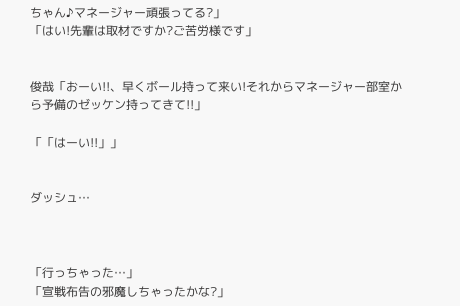ちゃん♪マネージャー頑張ってる?」
「はい!先輩は取材ですか?ご苦労様です」


俊哉「おーい!!、早くボール持って来い!それからマネージャー部室から予備のゼッケン持ってきて!!」

「「はーい!!」」


ダッシュ…



「行っちゃった…」
「宣戦布告の邪魔しちゃったかな?」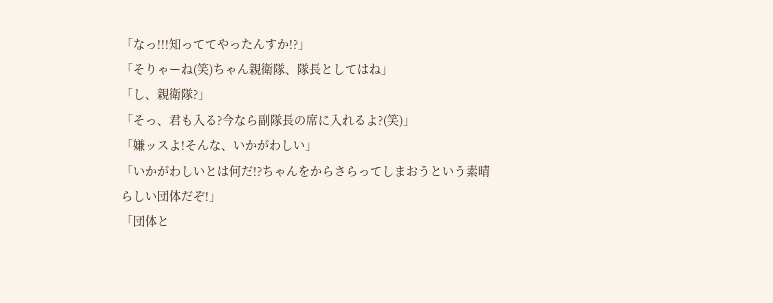「なっ!!!知っててやったんすか!?」
「そりゃーね(笑)ちゃん親衛隊、隊長としてはね」
「し、親衛隊?」
「そっ、君も入る?今なら副隊長の席に入れるよ?(笑)」
「嫌ッスよ!そんな、いかがわしい」
「いかがわしいとは何だ!?ちゃんをからさらってしまおうという素晴らしい団体だぞ!」
「団体と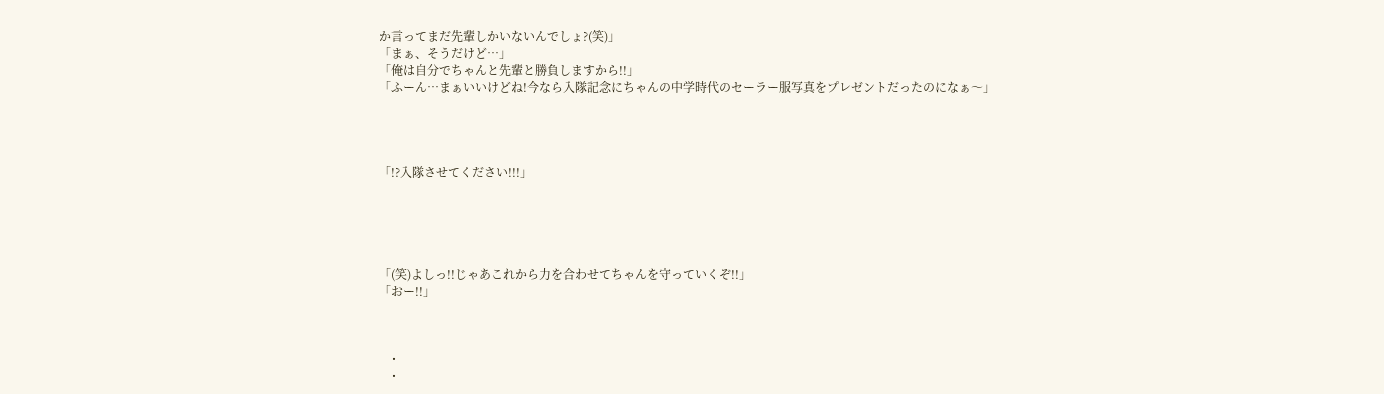か言ってまだ先輩しかいないんでしょ?(笑)」
「まぁ、そうだけど…」
「俺は自分でちゃんと先輩と勝負しますから!!」
「ふーん…まぁいいけどね!今なら入隊記念にちゃんの中学時代のセーラー服写真をプレゼントだったのになぁ〜」




「!?入隊させてください!!!」





「(笑)よしっ!!じゃあこれから力を合わせてちゃんを守っていくぞ!!」
「おー!!」



   ・
   ・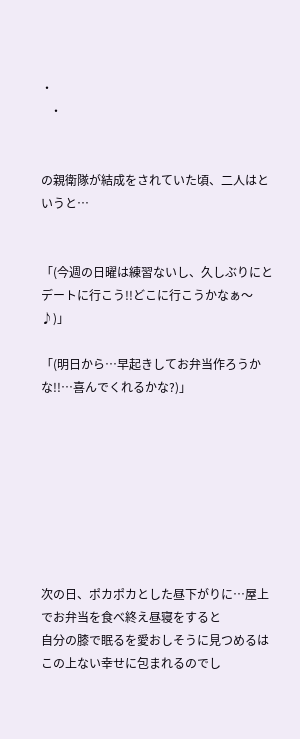・
   ・


の親衛隊が結成をされていた頃、二人はというと…


「(今週の日曜は練習ないし、久しぶりにとデートに行こう!!どこに行こうかなぁ〜♪)」

「(明日から…早起きしてお弁当作ろうかな!!…喜んでくれるかな?)」








次の日、ポカポカとした昼下がりに…屋上でお弁当を食べ終え昼寝をすると
自分の膝で眠るを愛おしそうに見つめるはこの上ない幸せに包まれるのでし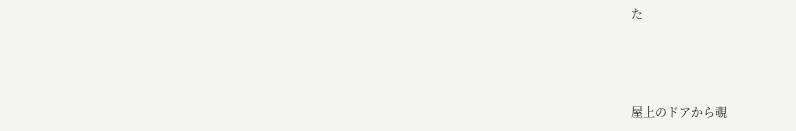た



屋上のドアから覗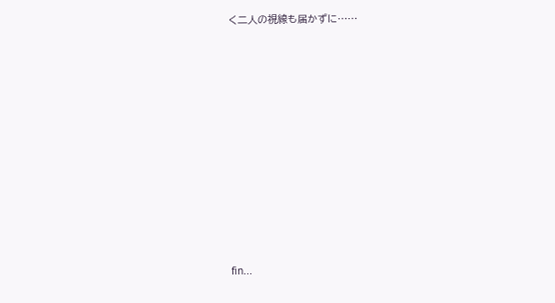く二人の視線も届かずに……











fin...